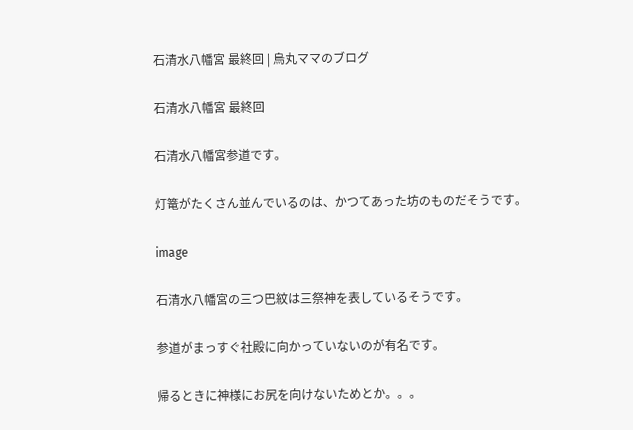石清水八幡宮 最終回 | 烏丸ママのブログ

石清水八幡宮 最終回

石清水八幡宮参道です。

灯篭がたくさん並んでいるのは、かつてあった坊のものだそうです。

image

石清水八幡宮の三つ巴紋は三祭神を表しているそうです。

参道がまっすぐ社殿に向かっていないのが有名です。

帰るときに神様にお尻を向けないためとか。。。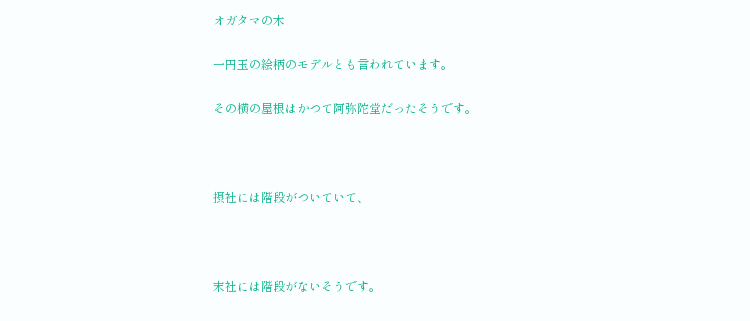オガタマの木

一円玉の絵柄のモデルとも言われています。

その横の屋根はかつて阿弥陀堂だったそうです。



摂社には階段がついていて、



末社には階段がないそうです。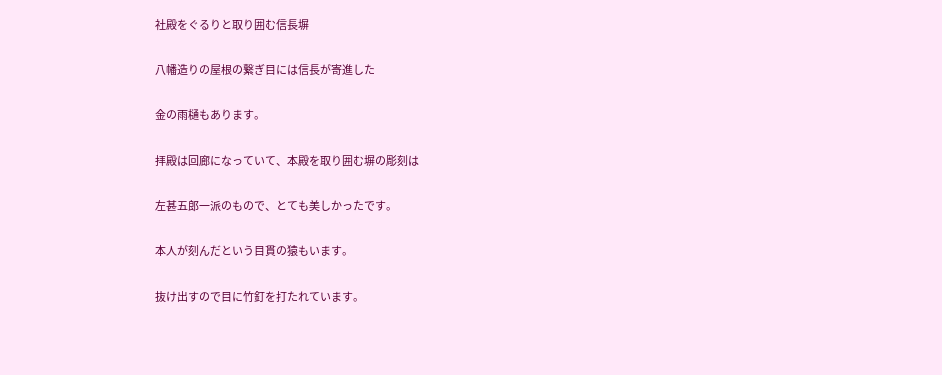社殿をぐるりと取り囲む信長塀

八幡造りの屋根の繋ぎ目には信長が寄進した

金の雨樋もあります。

拝殿は回廊になっていて、本殿を取り囲む塀の彫刻は

左甚五郎一派のもので、とても美しかったです。

本人が刻んだという目貫の猿もいます。

抜け出すので目に竹釘を打たれています。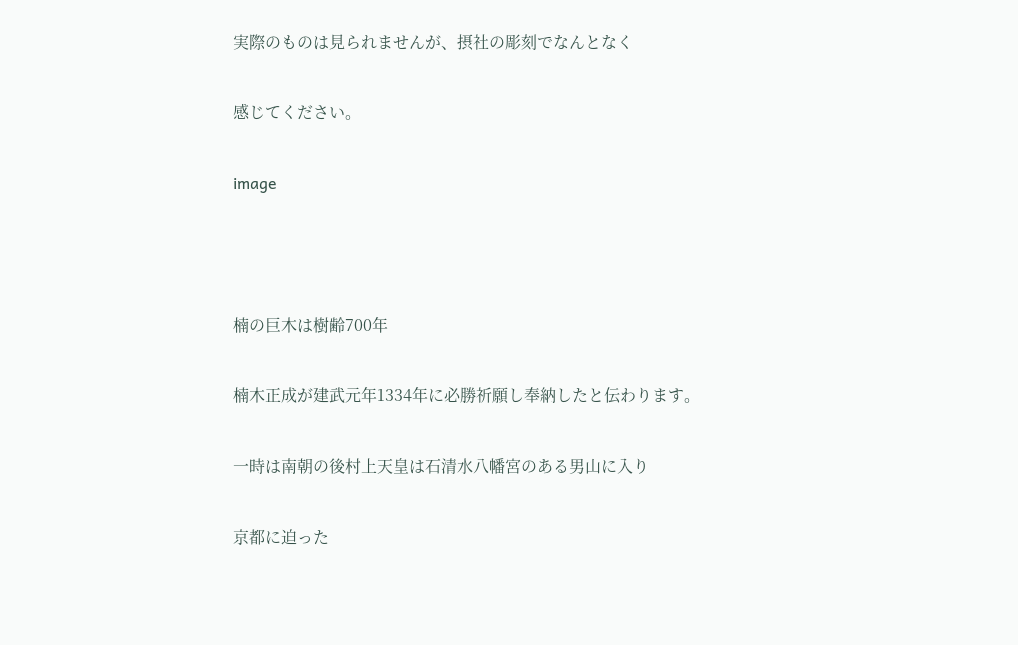実際のものは見られませんが、摂社の彫刻でなんとなく

感じてください。

image



楠の巨木は樹齢700年

楠木正成が建武元年1334年に必勝祈願し奉納したと伝わります。

一時は南朝の後村上天皇は石清水八幡宮のある男山に入り

京都に迫った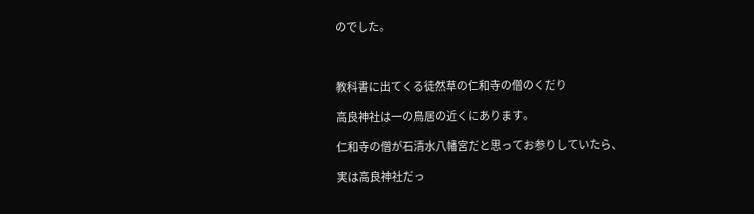のでした。



教科書に出てくる徒然草の仁和寺の僧のくだり

高良神社は一の鳥居の近くにあります。

仁和寺の僧が石清水八幡宮だと思ってお参りしていたら、

実は高良神社だっ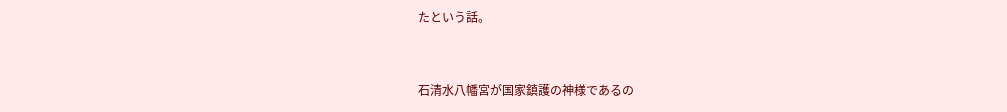たという話。


石清水八幡宮が国家鎮護の神様であるの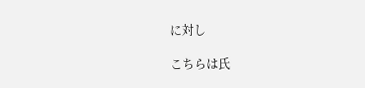に対し

こちらは氏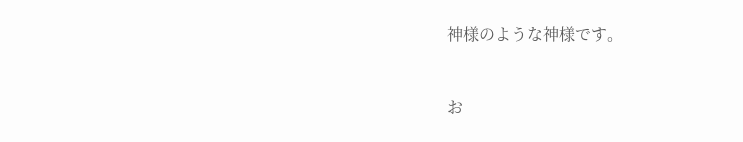神様のような神様です。


お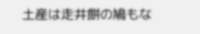土産は走井餅の鳩もな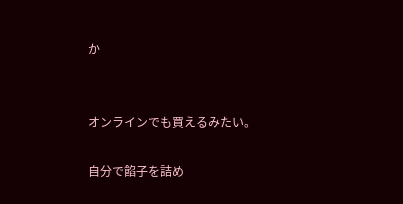か


オンラインでも買えるみたい。

自分で餡子を詰め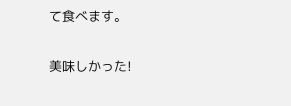て食べます。

美味しかった!